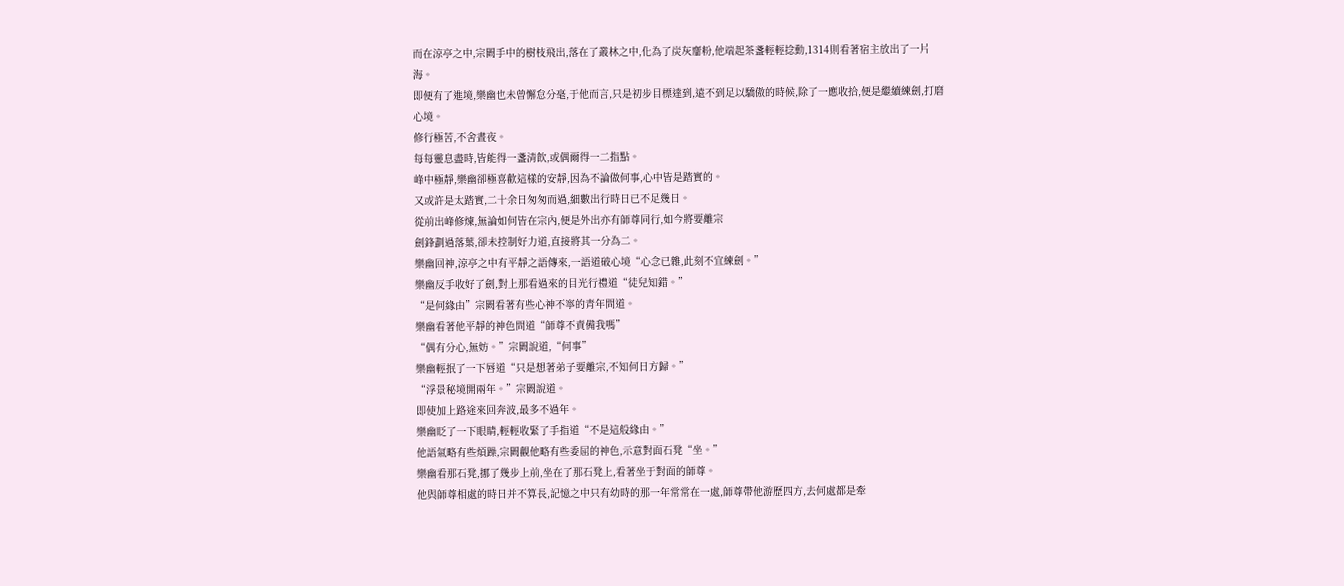而在涼亭之中,宗闕手中的樹枝飛出,落在了叢林之中,化為了炭灰齏粉,他端起茶盞輕輕捻動,1314則看著宿主放出了一片海。
即便有了進境,樂幽也未曾懈怠分毫,于他而言,只是初步目標達到,遠不到足以驕傲的時候,除了一應收拾,便是繼續練劍,打磨心境。
修行極苦,不舍晝夜。
每每靈息盡時,皆能得一盞清飲,或偶爾得一二指點。
峰中極靜,樂幽卻極喜歡這樣的安靜,因為不論做何事,心中皆是踏實的。
又或許是太踏實,二十余日匆匆而過,細數出行時日已不足幾日。
從前出峰修煉,無論如何皆在宗內,便是外出亦有師尊同行,如今將要離宗
劍鋒劃過落葉,卻未控制好力道,直接將其一分為二。
樂幽回神,涼亭之中有平靜之語傳來,一語道破心境“心念已雜,此刻不宜練劍。”
樂幽反手收好了劍,對上那看過來的目光行禮道“徒兒知錯。”
“是何緣由”宗闕看著有些心神不寧的青年問道。
樂幽看著他平靜的神色問道“師尊不責備我嗎”
“偶有分心,無妨。”宗闕說道,“何事”
樂幽輕抿了一下唇道“只是想著弟子要離宗,不知何日方歸。”
“浮景秘境開兩年。”宗闕說道。
即使加上路途來回奔波,最多不過年。
樂幽眨了一下眼睛,輕輕收緊了手指道“不是這般緣由。”
他語氣略有些煩躁,宗闕觀他略有些委屈的神色,示意對面石凳“坐。”
樂幽看那石凳,挪了幾步上前,坐在了那石凳上,看著坐于對面的師尊。
他與師尊相處的時日并不算長,記憶之中只有幼時的那一年常常在一處,師尊帶他游歷四方,去何處都是牽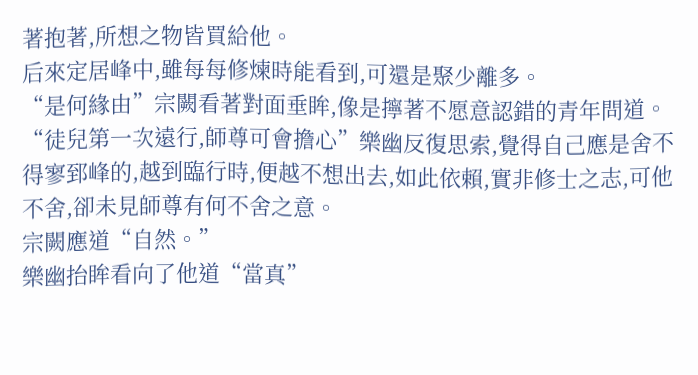著抱著,所想之物皆買給他。
后來定居峰中,雖每每修煉時能看到,可還是聚少離多。
“是何緣由”宗闕看著對面垂眸,像是擰著不愿意認錯的青年問道。
“徒兒第一次遠行,師尊可會擔心”樂幽反復思索,覺得自己應是舍不得寥郅峰的,越到臨行時,便越不想出去,如此依賴,實非修士之志,可他不舍,卻未見師尊有何不舍之意。
宗闕應道“自然。”
樂幽抬眸看向了他道“當真”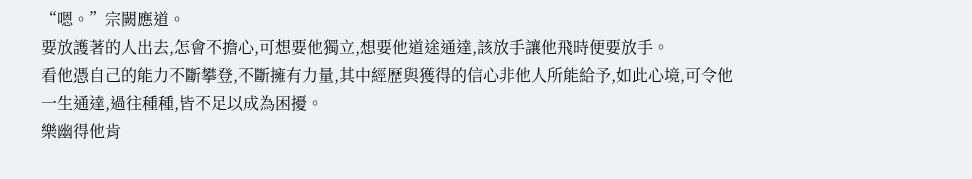“嗯。”宗闕應道。
要放護著的人出去,怎會不擔心,可想要他獨立,想要他道途通達,該放手讓他飛時便要放手。
看他憑自己的能力不斷攀登,不斷擁有力量,其中經歷與獲得的信心非他人所能給予,如此心境,可令他一生通達,過往種種,皆不足以成為困擾。
樂幽得他肯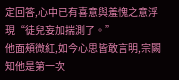定回答,心中已有喜意與羞愧之意浮現“徒兒妄加揣測了。”
他面頰微紅,如今心思皆敢言明,宗闕知他是第一次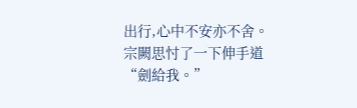出行,心中不安亦不舍。
宗闕思忖了一下伸手道“劍給我。”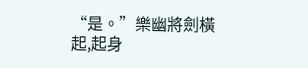“是。”樂幽將劍橫起,起身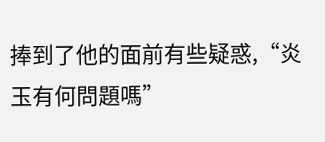捧到了他的面前有些疑惑,“炎玉有何問題嗎”